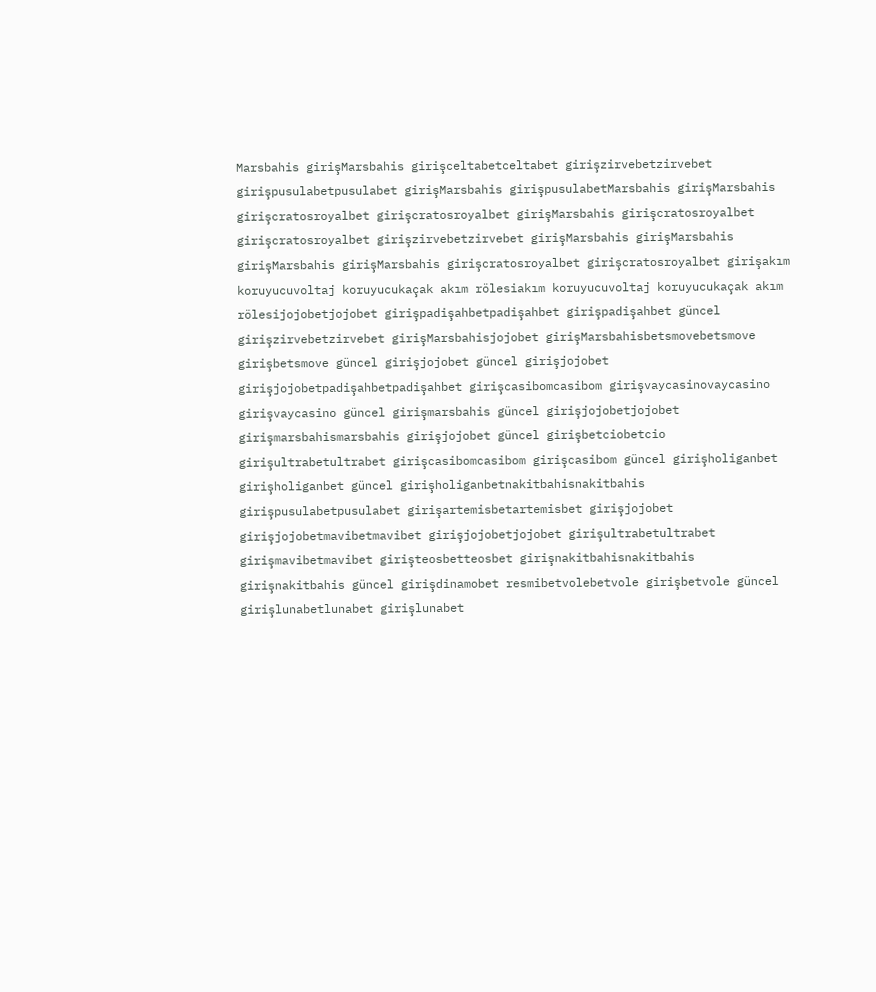Marsbahis girişMarsbahis girişceltabetceltabet girişzirvebetzirvebet girişpusulabetpusulabet girişMarsbahis girişpusulabetMarsbahis girişMarsbahis girişcratosroyalbet girişcratosroyalbet girişMarsbahis girişcratosroyalbet girişcratosroyalbet girişzirvebetzirvebet girişMarsbahis girişMarsbahis girişMarsbahis girişMarsbahis girişcratosroyalbet girişcratosroyalbet girişakım koruyucuvoltaj koruyucukaçak akım rölesiakım koruyucuvoltaj koruyucukaçak akım rölesijojobetjojobet girişpadişahbetpadişahbet girişpadişahbet güncel girişzirvebetzirvebet girişMarsbahisjojobet girişMarsbahisbetsmovebetsmove girişbetsmove güncel girişjojobet güncel girişjojobet girişjojobetpadişahbetpadişahbet girişcasibomcasibom girişvaycasinovaycasino girişvaycasino güncel girişmarsbahis güncel girişjojobetjojobet girişmarsbahismarsbahis girişjojobet güncel girişbetciobetcio girişultrabetultrabet girişcasibomcasibom girişcasibom güncel girişholiganbet girişholiganbet güncel girişholiganbetnakitbahisnakitbahis girişpusulabetpusulabet girişartemisbetartemisbet girişjojobet girişjojobetmavibetmavibet girişjojobetjojobet girişultrabetultrabet girişmavibetmavibet girişteosbetteosbet girişnakitbahisnakitbahis girişnakitbahis güncel girişdinamobet resmibetvolebetvole girişbetvole güncel girişlunabetlunabet girişlunabet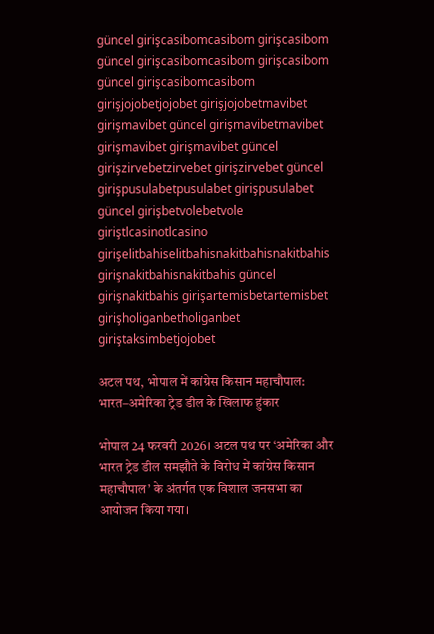güncel girişcasibomcasibom girişcasibom güncel girişcasibomcasibom girişcasibom güncel girişcasibomcasibom girişjojobetjojobet girişjojobetmavibet girişmavibet güncel girişmavibetmavibet girişmavibet girişmavibet güncel girişzirvebetzirvebet girişzirvebet güncel girişpusulabetpusulabet girişpusulabet güncel girişbetvolebetvole giriştlcasinotlcasino girişelitbahiselitbahisnakitbahisnakitbahis girişnakitbahisnakitbahis güncel girişnakitbahis girişartemisbetartemisbet girişholiganbetholiganbet giriştaksimbetjojobet

अटल पथ, भोपाल में कांग्रेस किसान महाचौपाल: भारत–अमेरिका ट्रेड डील के खिलाफ हुंकार

भोपाल 24 फरवरी 2026। अटल पथ पर ‘अमेरिका और भारत ट्रेड डील समझौते के विरोध में कांग्रेस किसान महाचौपाल’ के अंतर्गत एक विशाल जनसभा का आयोजन किया गया।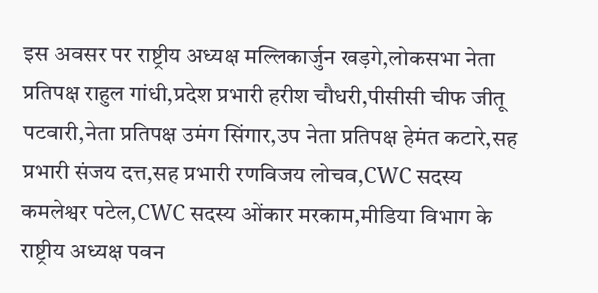इस अवसर पर राष्ट्रीय अध्यक्ष मल्लिकार्जुन खड़गे,लोकसभा नेता प्रतिपक्ष राहुल गांधी,प्रदेश प्रभारी हरीश चौधरी,पीसीसी चीफ जीतू पटवारी,नेता प्रतिपक्ष उमंग सिंगार,उप नेता प्रतिपक्ष हेमंत कटारे,सह प्रभारी संजय दत्त,सह प्रभारी रणविजय लोचव,CWC सदस्य कमलेश्वर पटेल,CWC सदस्य ओंकार मरकाम,मीडिया विभाग के राष्ट्रीय अध्यक्ष पवन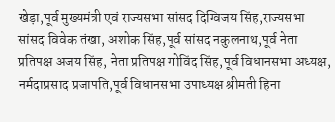खेड़ा,पूर्व मुख्यमंत्री एवं राज्यसभा सांसद दिग्विजय सिंह,राज्यसभा सांसद विवेक तंखा, अशोक सिंह,पूर्व सांसद नकुलनाथ,पूर्व नेता प्रतिपक्ष अजय सिंह, नेता प्रतिपक्ष गोविंद सिंह,पूर्व विधानसभा अध्यक्ष, नर्मदाप्रसाद प्रजापति,पूर्व विधानसभा उपाध्यक्ष श्रीमती हिना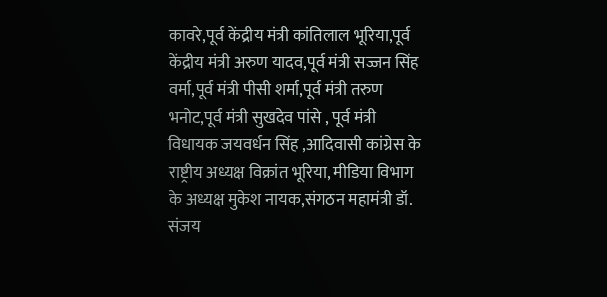कावरे,पूर्व केंद्रीय मंत्री कांतिलाल भूरिया,पूर्व केंद्रीय मंत्री अरुण यादव,पूर्व मंत्री सज्जन सिंह वर्मा,पूर्व मंत्री पीसी शर्मा,पूर्व मंत्री तरुण भनोट,पूर्व मंत्री सुखदेव पांसे , पूर्व मंत्री विधायक जयवर्धन सिंह ,आदिवासी कांग्रेस के राष्ट्रीय अध्यक्ष विक्रांत भूरिया, मीडिया विभाग के अध्यक्ष मुकेश नायक,संगठन महामंत्री डॉ. संजय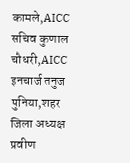कामले,AICC सचिव कुणाल चौधरी,AICC इनचार्ज तनुज पुनिया,शहर जिला अध्यक्ष प्रवीण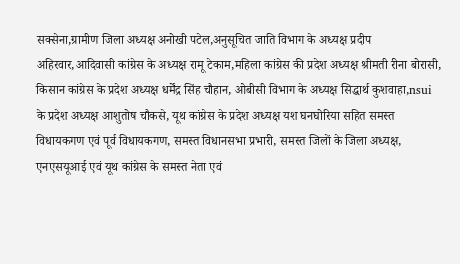सक्सेना,ग्रामीण जिला अध्यक्ष अनोखी पटेल,अनुसूचित जाति विभाग के अध्यक्ष प्रदीप अहिरवार,आदिवासी कांग्रेस के अध्यक्ष रामू टेकाम,महिला कांग्रेस की प्रदेश अध्यक्ष श्रीमती रीना बोरासी, किसान कांग्रेस के प्रदेश अध्यक्ष धर्मेंद्र सिंह चौहान, ओबीसी विभाग के अध्यक्ष सिद्धार्थ कुशवाहा,nsui के प्रदेश अध्यक्ष आशुतोष चौकसे, यूथ कांग्रेस के प्रदेश अध्यक्ष यश घनघोरिया सहित समस्त विधायकगण एवं पूर्व विधायकगण, समस्त विधानसभा प्रभारी, समस्त जिलों के जिला अध्यक्ष, एनएसयूआई एवं यूथ कांग्रेस के समस्त नेता एवं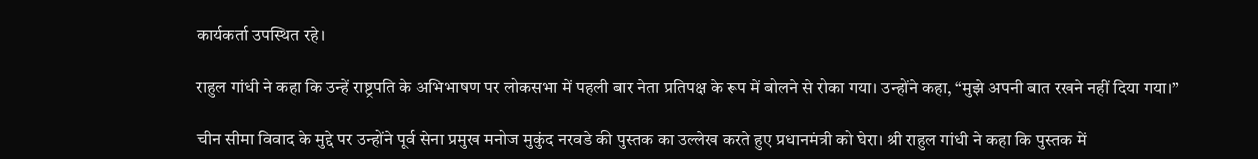कार्यकर्ता उपस्थित रहे।

राहुल गांधी ने कहा कि उन्हें राष्ट्रपति के अभिभाषण पर लोकसभा में पहली बार नेता प्रतिपक्ष के रूप में बोलने से रोका गया। उन्होंने कहा, “मुझे अपनी बात रखने नहीं दिया गया।”

चीन सीमा विवाद के मुद्दे पर उन्होंने पूर्व सेना प्रमुख मनोज मुकुंद नरवडे की पुस्तक का उल्लेख करते हुए प्रधानमंत्री को घेरा। श्री राहुल गांधी ने कहा कि पुस्तक में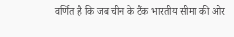वर्णित है कि जब चीन के टैंक भारतीय सीमा की ओर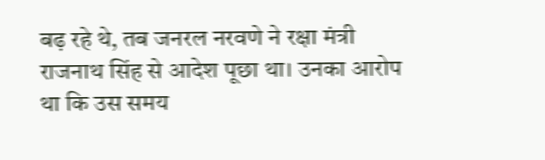बढ़ रहे थे, तब जनरल नरवणे ने रक्षा मंत्री राजनाथ सिंह से आदेश पूछा था। उनका आरोप था कि उस समय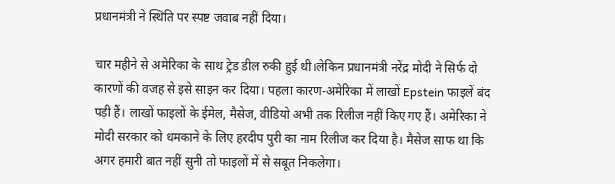प्रधानमंत्री ने स्थिति पर स्पष्ट जवाब नहीं दिया।

चार महीने से अमेरिका के साथ ट्रेड डील रुकी हुई थी।लेकिन प्रधानमंत्री नरेंद्र मोदी ने सिर्फ दो कारणों की वजह से इसे साइन कर दिया। पहला कारण-अमेरिका में लाखों Epstein फाइलें बंद पड़ी हैं। लाखों फाइलों के ईमेल, मैसेज, वीडियो अभी तक रिलीज नहीं किए गए हैं। अमेरिका ने मोदी सरकार को धमकाने के लिए हरदीप पुरी का नाम रिलीज कर दिया है। मैसेज साफ था कि अगर हमारी बात नहीं सुनी तो फाइलों में से सबूत निकलेगा।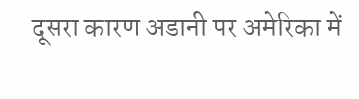दूसरा कारण अडानी पर अमेरिका में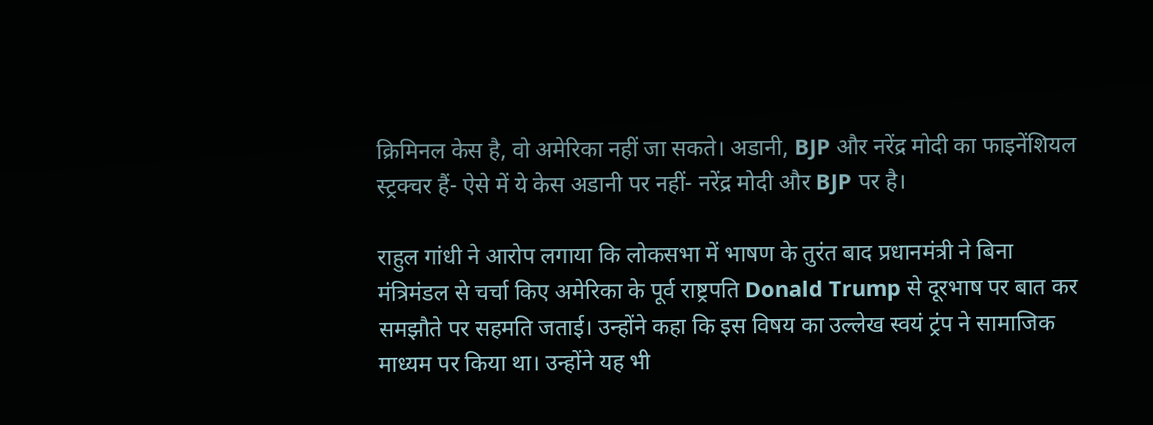क्रिमिनल केस है, वो अमेरिका नहीं जा सकते। अडानी, BJP और नरेंद्र मोदी का फाइनेंशियल स्ट्रक्चर हैं- ऐसे में ये केस अडानी पर नहीं- नरेंद्र मोदी और BJP पर है।

राहुल गांधी ने आरोप लगाया कि लोकसभा में भाषण के तुरंत बाद प्रधानमंत्री ने बिना मंत्रिमंडल से चर्चा किए अमेरिका के पूर्व राष्ट्रपति Donald Trump से दूरभाष पर बात कर समझौते पर सहमति जताई। उन्होंने कहा कि इस विषय का उल्लेख स्वयं ट्रंप ने सामाजिक माध्यम पर किया था। उन्होंने यह भी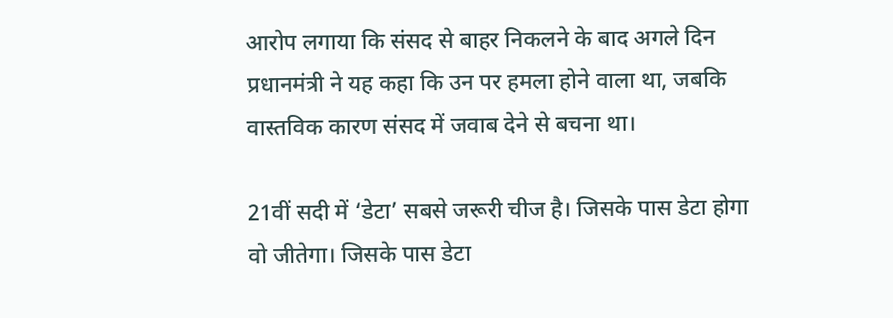आरोप लगाया कि संसद से बाहर निकलने के बाद अगले दिन प्रधानमंत्री ने यह कहा कि उन पर हमला होने वाला था, जबकि वास्तविक कारण संसद में जवाब देने से बचना था।

21वीं सदी में ‘डेटा’ सबसे जरूरी चीज है। जिसके पास डेटा होगा वो जीतेगा। जिसके पास डेटा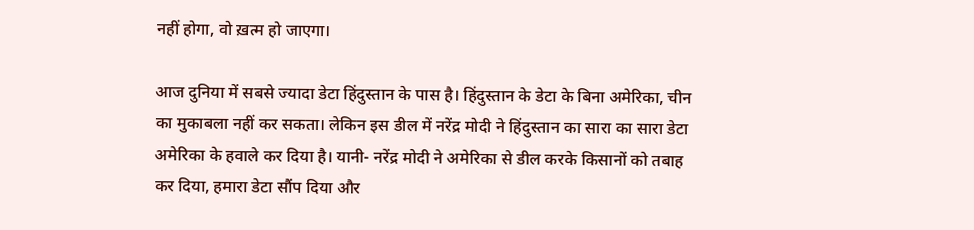नहीं होगा, वो ख़त्म हो जाएगा।

आज दुनिया में सबसे ज्यादा डेटा हिंदुस्तान के पास है। हिंदुस्तान के डेटा के बिना अमेरिका, चीन का मुकाबला नहीं कर सकता। लेकिन इस डील में नरेंद्र मोदी ने हिंदुस्तान का सारा का सारा डेटा अमेरिका के हवाले कर दिया है। यानी- नरेंद्र मोदी ने अमेरिका से डील करके किसानों को तबाह कर दिया, हमारा डेटा सौंप दिया और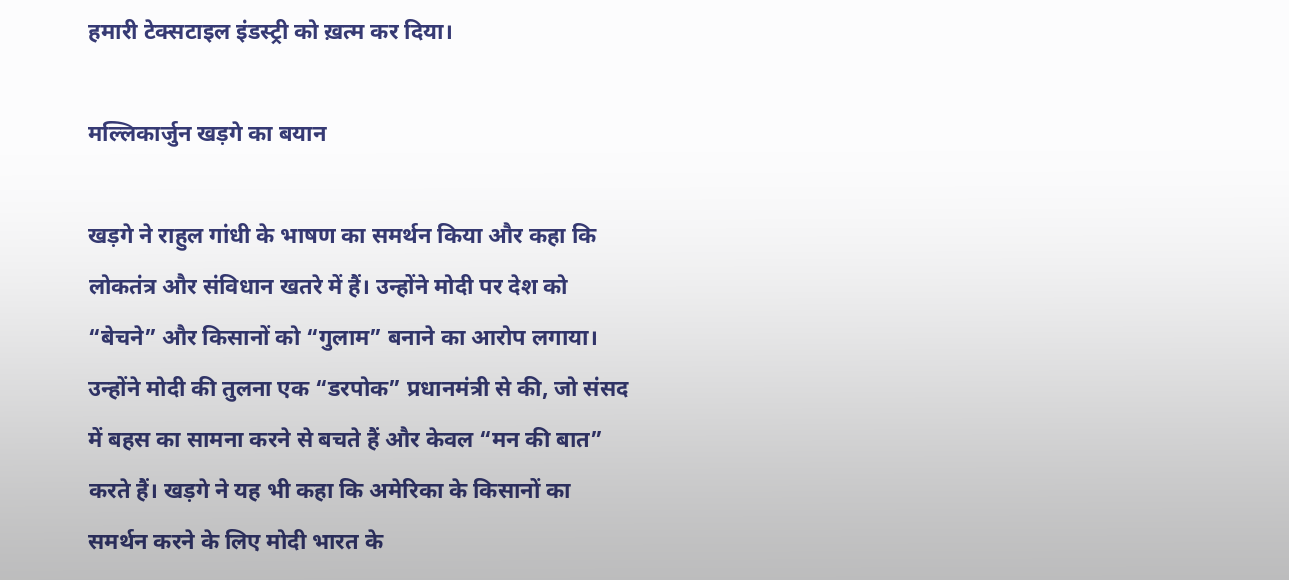हमारी टेक्सटाइल इंडस्ट्री को ख़त्म कर दिया।

मल्लिकार्जुन खड़गे का बयान

खड़गे ने राहुल गांधी के भाषण का समर्थन किया और कहा कि लोकतंत्र और संविधान खतरे में हैं। उन्होंने मोदी पर देश को “बेचने” और किसानों को “गुलाम” बनाने का आरोप लगाया। उन्होंने मोदी की तुलना एक “डरपोक” प्रधानमंत्री से की, जो संसद में बहस का सामना करने से बचते हैं और केवल “मन की बात” करते हैं। खड़गे ने यह भी कहा कि अमेरिका के किसानों का समर्थन करने के लिए मोदी भारत के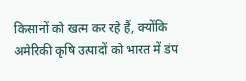किसानों को खत्म कर रहे हैं, क्योंकि अमेरिकी कृषि उत्पादों को भारत में डंप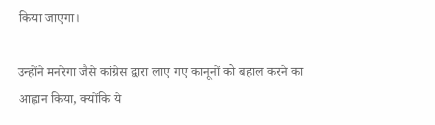किया जाएगा।

उन्होंने मनरेगा जैसे कांग्रेस द्वारा लाए गए कानूनों को बहाल करने का आह्वान किया, क्योंकि ये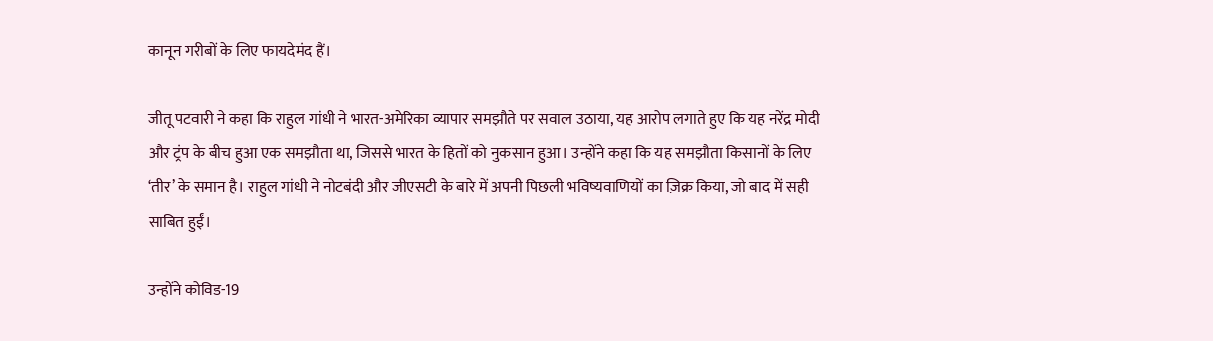कानून गरीबों के लिए फायदेमंद हैं।

जीतू पटवारी ने कहा कि राहुल गांधी ने भारत-अमेरिका व्यापार समझौते पर सवाल उठाया, यह आरोप लगाते हुए कि यह नरेंद्र मोदी और ट्रंप के बीच हुआ एक समझौता था, जिससे भारत के हितों को नुकसान हुआ। उन्होंने कहा कि यह समझौता किसानों के लिए ‘तीर’ के समान है। राहुल गांधी ने नोटबंदी और जीएसटी के बारे में अपनी पिछली भविष्यवाणियों का ज़िक्र किया, जो बाद में सही साबित हुईं।

उन्होंने कोविड-19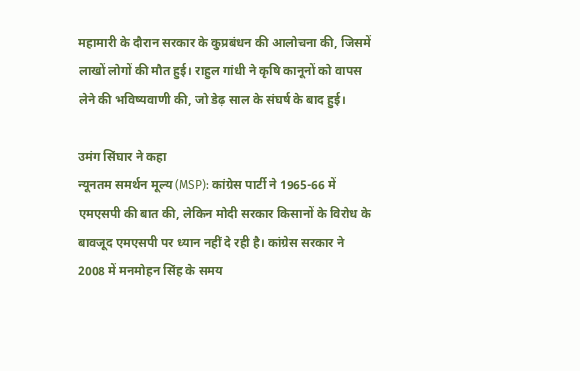महामारी के दौरान सरकार के कुप्रबंधन की आलोचना की, जिसमें लाखों लोगों की मौत हुई। राहुल गांधी ने कृषि कानूनों को वापस लेने की भविष्यवाणी की, जो डेढ़ साल के संघर्ष के बाद हुई।

उमंग सिंघार ने कहा
न्यूनतम समर्थन मूल्य (MSP): कांग्रेस पार्टी ने 1965-66 में एमएसपी की बात की, लेकिन मोदी सरकार किसानों के विरोध के बावजूद एमएसपी पर ध्यान नहीं दे रही है। कांग्रेस सरकार ने 2008 में मनमोहन सिंह के समय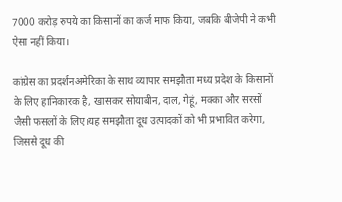7000 करोड़ रुपये का किसानों का कर्ज माफ किया, जबकि बीजेपी ने कभी ऐसा नहीं किया।

कांग्रेस का प्रदर्शनअमेरिका के साथ व्यापार समझौता मध्य प्रदेश के किसानों के लिए हानिकारक है, खासकर सोयाबीन, दाल, गेहूं, मक्का और सरसों जैसी फसलों के लिए।यह समझौता दूध उत्पादकों को भी प्रभावित करेगा, जिससे दूध की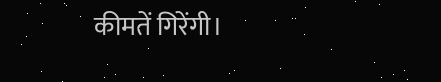कीमतें गिरेंगी।